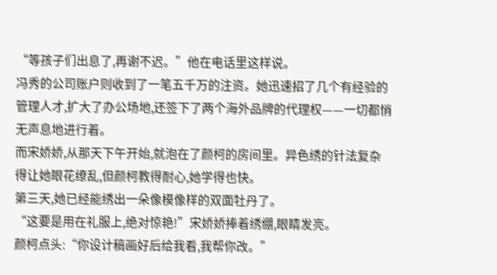“等孩子们出息了,再谢不迟。”他在电话里这样说。
冯秀的公司账户则收到了一笔五千万的注资。她迅速招了几个有经验的管理人才,扩大了办公场地,还签下了两个海外品牌的代理权——一切都悄无声息地进行着。
而宋娇娇,从那天下午开始,就泡在了颜柯的房间里。异色绣的针法复杂得让她眼花缭乱,但颜柯教得耐心,她学得也快。
第三天,她已经能绣出一朵像模像样的双面牡丹了。
“这要是用在礼服上,绝对惊艳!”宋娇娇捧着绣绷,眼睛发亮。
颜柯点头:“你设计稿画好后给我看,我帮你改。”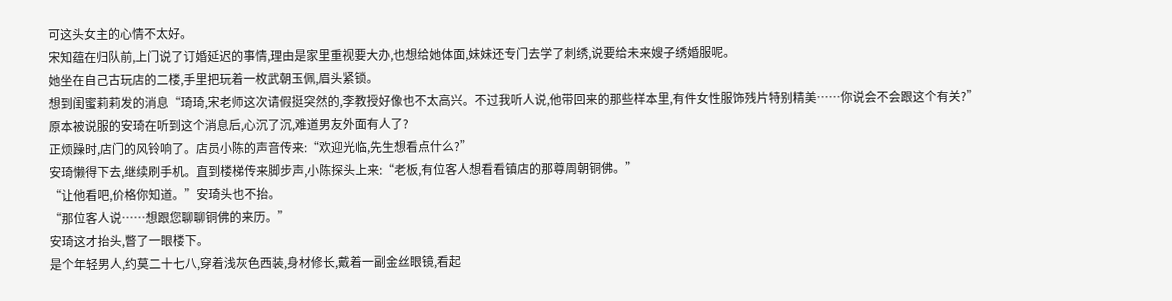可这头女主的心情不太好。
宋知蕴在归队前,上门说了订婚延迟的事情,理由是家里重视要大办,也想给她体面,妹妹还专门去学了刺绣,说要给未来嫂子绣婚服呢。
她坐在自己古玩店的二楼,手里把玩着一枚武朝玉佩,眉头紧锁。
想到闺蜜莉莉发的消息“琦琦,宋老师这次请假挺突然的,李教授好像也不太高兴。不过我听人说,他带回来的那些样本里,有件女性服饰残片特别精美……你说会不会跟这个有关?”
原本被说服的安琦在听到这个消息后,心沉了沉,难道男友外面有人了?
正烦躁时,店门的风铃响了。店员小陈的声音传来:“欢迎光临,先生想看点什么?”
安琦懒得下去,继续刷手机。直到楼梯传来脚步声,小陈探头上来:“老板,有位客人想看看镇店的那尊周朝铜佛。”
“让他看吧,价格你知道。”安琦头也不抬。
“那位客人说……想跟您聊聊铜佛的来历。”
安琦这才抬头,瞥了一眼楼下。
是个年轻男人,约莫二十七八,穿着浅灰色西装,身材修长,戴着一副金丝眼镜,看起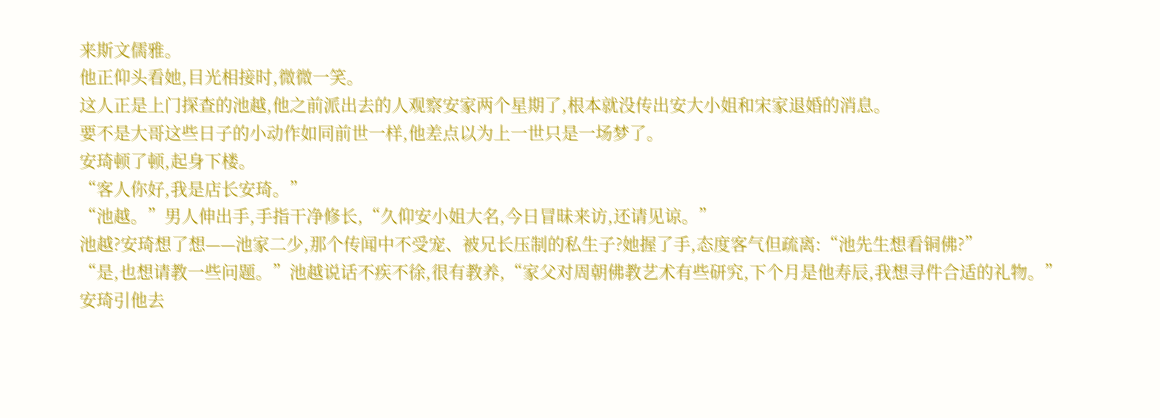来斯文儒雅。
他正仰头看她,目光相接时,微微一笑。
这人正是上门探查的池越,他之前派出去的人观察安家两个星期了,根本就没传出安大小姐和宋家退婚的消息。
要不是大哥这些日子的小动作如同前世一样,他差点以为上一世只是一场梦了。
安琦顿了顿,起身下楼。
“客人你好,我是店长安琦。”
“池越。”男人伸出手,手指干净修长,“久仰安小姐大名,今日冒昧来访,还请见谅。”
池越?安琦想了想——池家二少,那个传闻中不受宠、被兄长压制的私生子?她握了手,态度客气但疏离:“池先生想看铜佛?”
“是,也想请教一些问题。”池越说话不疾不徐,很有教养,“家父对周朝佛教艺术有些研究,下个月是他寿辰,我想寻件合适的礼物。”
安琦引他去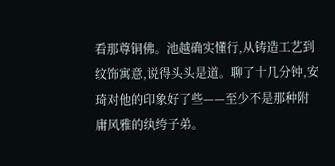看那尊铜佛。池越确实懂行,从铸造工艺到纹饰寓意,说得头头是道。聊了十几分钟,安琦对他的印象好了些——至少不是那种附庸风雅的纨绔子弟。